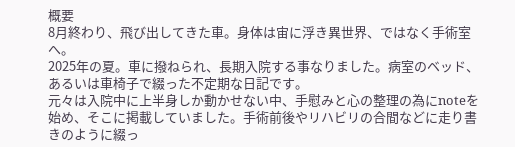概要
8月終わり、飛び出してきた車。身体は宙に浮き異世界、ではなく手術室へ。
2025年の夏。車に撥ねられ、長期入院する事なりました。病室のベッド、あるいは車椅子で綴った不定期な日記です。
元々は入院中に上半身しか動かせない中、手慰みと心の整理の為にnoteを始め、そこに掲載していました。手術前後やリハビリの合間などに走り書きのように綴っ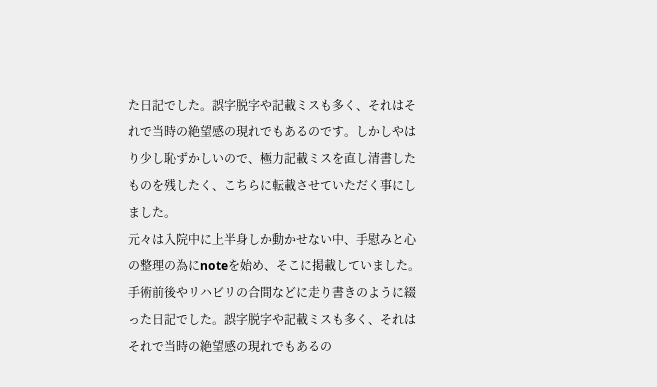た日記でした。誤字脱字や記載ミスも多く、それはそれで当時の絶望感の現れでもあるのです。しかしやはり少し恥ずかしいので、極力記載ミスを直し清書したものを残したく、こちらに転載させていただく事にしました。
元々は入院中に上半身しか動かせない中、手慰みと心の整理の為にnoteを始め、そこに掲載していました。手術前後やリハビリの合間などに走り書きのように綴った日記でした。誤字脱字や記載ミスも多く、それはそれで当時の絶望感の現れでもあるの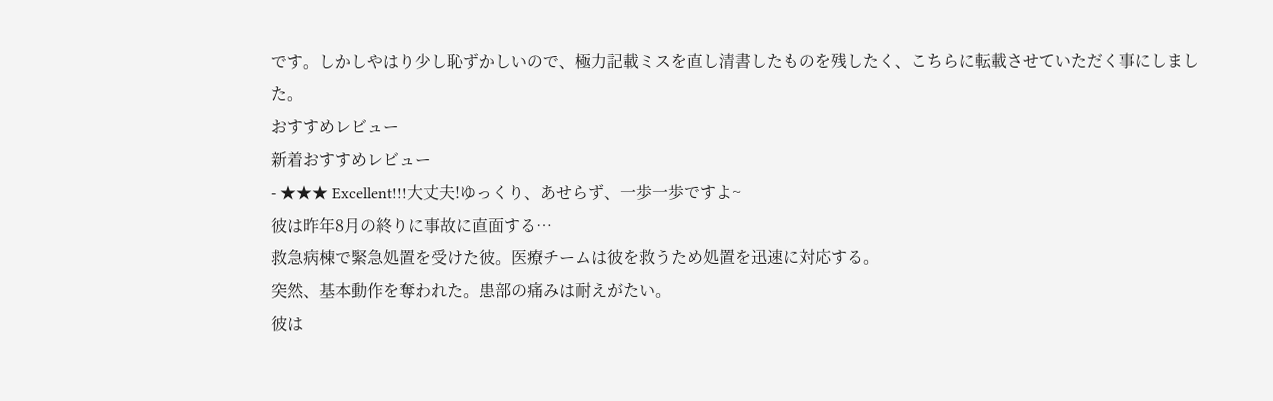です。しかしやはり少し恥ずかしいので、極力記載ミスを直し清書したものを残したく、こちらに転載させていただく事にしました。
おすすめレビュー
新着おすすめレビュー
- ★★★ Excellent!!!大丈夫!ゆっくり、あせらず、一歩一歩ですよ~
彼は昨年8月の終りに事故に直面する…
救急病棟で緊急処置を受けた彼。医療チームは彼を救うため処置を迅速に対応する。
突然、基本動作を奪われた。患部の痛みは耐えがたい。
彼は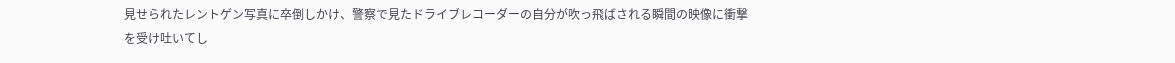見せられたレントゲン写真に卒倒しかけ、警察で見たドライブレコーダーの自分が吹っ飛ばされる瞬間の映像に衝撃を受け吐いてし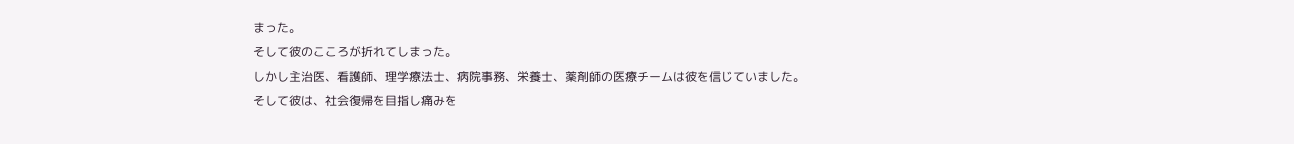まった。
そして彼のこころが折れてしまった。
しかし主治医、看護師、理学療法士、病院事務、栄養士、薬剤師の医療チームは彼を信じていました。
そして彼は、社会復帰を目指し痛みを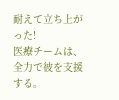耐えて立ち上がった!
医療チームは、全力で彼を支援する。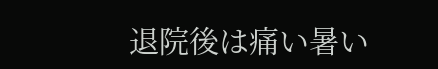退院後は痛い暑い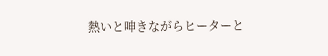熱いと呻きながらヒーターと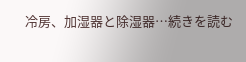冷房、加湿器と除湿器…続きを読む